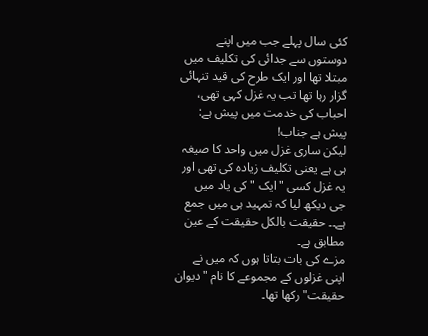کئی سال پہلے جب میں اپنے دوستوں سے جدائی کی تکلیف میں مبتلا تھا اور ایک طرح کی قید تنہائی گزار رہا تھا تب یہ غزل کہی تھی، احباب کی خدمت میں پیش ہے:
پیش ہے جناب!
لیکن ساری غزل میں واحد کا صیغہ ہی ہے یعنی تکلیف زیادہ کی تھی اور یہ غزل کسی "ایک " کی یاد میں
جی دیکھ لیا کہ تمہید ہی میں جمع ہے۔۔ حقیقت بالکل حقیقت کے عین مطابق ہے۔
مزے کی بات بتاتا ہوں کہ میں نے اپنی غزلوں کے مجموعے کا نام "دیوان حقیقت" رکھا تھا۔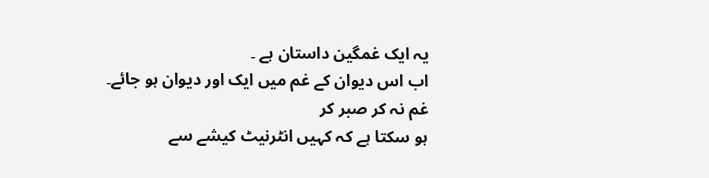یہ ایک غمگین داستان ہے ۔
اب اس دیوان کے غم میں ایک اور دیوان ہو جائے۔
غم نہ کر صبر کر
ہو سکتا ہے کہ کہیں انٹرنیٹ کیشے سے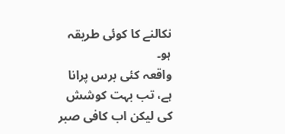نکالنے کا کوئی طریقہ ہو۔
واقعہ کئی برس پرانا ہے، تب بہت کوشش کی لیکن اب کافی صبر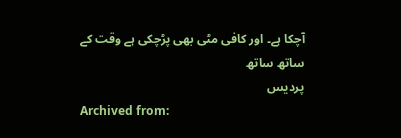آچکا ہے۔ اور کافی مٹی بھی پڑچکی ہے وقت کے ساتھ ساتھ
پردیس
Archived from: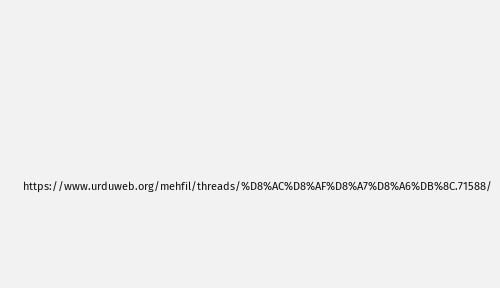https://www.urduweb.org/mehfil/threads/%D8%AC%D8%AF%D8%A7%D8%A6%DB%8C.71588/